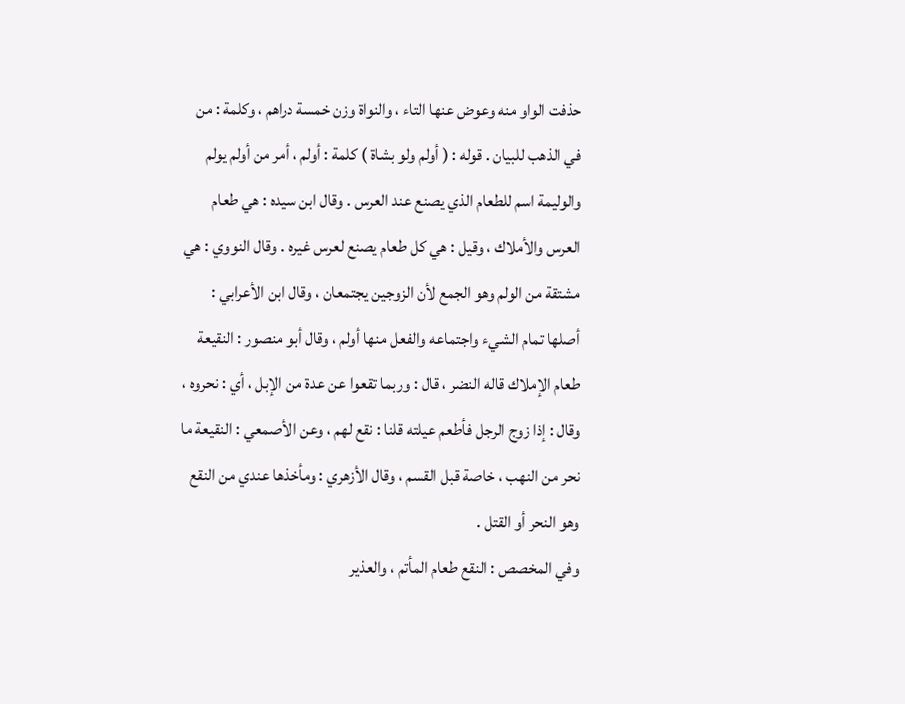حذفت الواو منه وعوض عنها التاء ، والنواة وزن خمسة دراهم ، وكلمة : من في الذهب للبيان . قوله : ( أولم ولو بشاة ) كلمة : أولم ، أمر من أولم يولم والوليمة اسم للطعام الذي يصنع عند العرس . وقال ابن سيده : هي طعام العرس والأملاك ، وقيل : هي كل طعام يصنع لعرس غيره . وقال النووي : هي مشتقة من الولم وهو الجمع لأن الزوجين يجتمعان ، وقال ابن الأعرابي : أصلها تمام الشيء واجتماعه والفعل منها أولم ، وقال أبو منصور : النقيعة طعام الإملاك قاله النضر ، قال : وربما تقعوا عن عدة من الإبل ، أي : نحروه ، وقال : إذا زوج الرجل فأطعم عيلته قلنا : نقع لهم ، وعن الأصمعي : النقيعة ما نحر من النهب ، خاصة قبل القسم ، وقال الأزهري : ومأخذها عندي من النقع وهو النحر أو القتل .
وفي المخصص : النقع طعام المأتم ، والعذير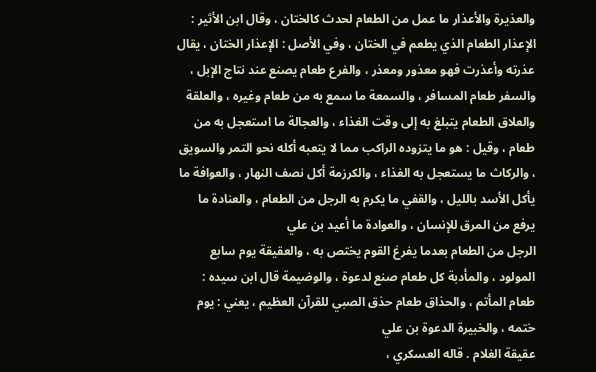والعذيرة والأعذار ما عمل من الطعام لحدث كالختان ، وقال ابن الأثير : الإعذار الطعام الذي يطعم في الختان ، وفي الأصل : الإعذار الختان ، يقال عذرته وأعذرت فهو معذور ومعذر ، والفرع طعام يصنع عند نتاج الإبل ، والسفر طعام المسافر ، والسمعة ما سمع به من طعام وغيره ، والعلقة والعلاق الطعام يتبلغ به إلى وقت الغذاء ، والعجالة ما استعجل به من طعام ، وقيل : هو ما يتزوده الراكب مما لا يتعبه أكله نحو التمر والسويق ، والركاث ما يستعجل به الغذاء ، والكرزمة أكل نصف النهار ، والعوافة ما يأكل الأسد بالليل ، والقفي ما يكرم به الرجل من الطعام ، والعنادة ما يرفع من المرق للإنسان ، والعوادة ما أعيد بن علي
الرجل من الطعام بعدما يفرغ القوم يختص به ، والعقيقة يوم سابع المولود ، والمأدبة كل طعام صنع لدعوة ، والوضيمة قال ابن سيده : طعام المأتم ، والحذاق طعام حذق الصبي للقرآن العظيم ، يعني : يوم ختمه ، والخبيرة الدعوة بن علي
عقيقة الغلام . قاله العسكري ،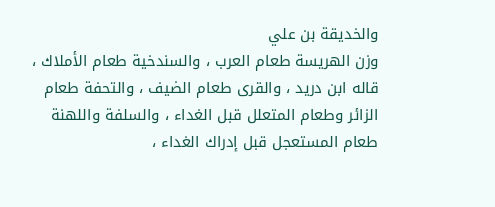والخديقة بن علي
وزن الهريسة طعام العرب ، والسندخية طعام الأملاك ، قاله ابن دريد ، والقرى طعام الضيف ، والتحفة طعام الزائر وطعام المتعلل قبل الغداء ، والسلفة واللهنة طعام المستعجل قبل إدراك الغداء ،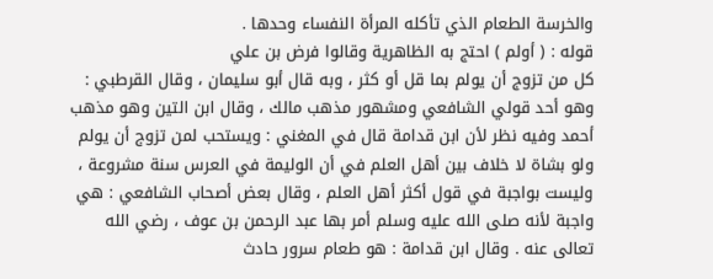والخرسة الطعام الذي تأكله المرأة النفساء وحدها .
قوله : ( أولم ) احتج به الظاهرية وقالوا فرض بن علي
كل من تزوج أن يولم بما قل أو كثر ، وبه قال أبو سليمان ، وقال القرطبي : وهو أحد قولي الشافعي ومشهور مذهب مالك ، وقال ابن التين وهو مذهب أحمد وفيه نظر لأن ابن قدامة قال في المغني : ويستحب لمن تزوج أن يولم ولو بشاة لا خلاف بين أهل العلم في أن الوليمة في العرس سنة مشروعة ، وليست بواجبة في قول أكثر أهل العلم ، وقال بعض أصحاب الشافعي : هي واجبة لأنه صلى الله عليه وسلم أمر بها عبد الرحمن بن عوف ، رضي الله تعالى عنه . وقال ابن قدامة : هو طعام سرور حادث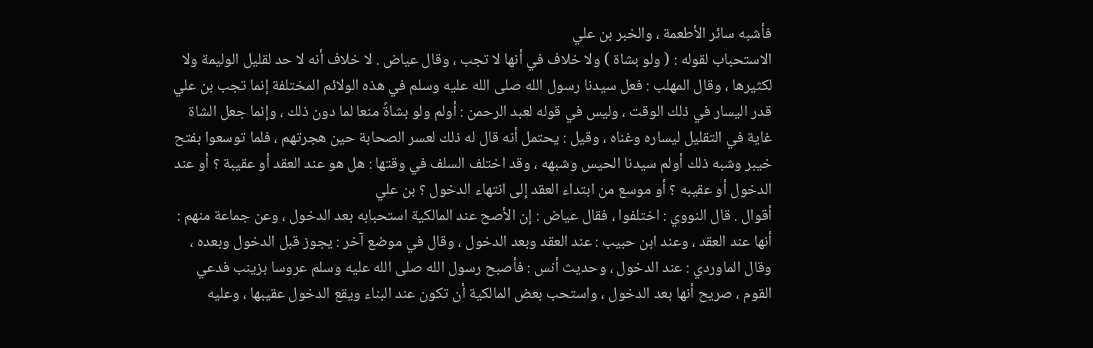فأشبه سائر الأطعمة ، والخبر بن علي
الاستحباب لقوله : ( ولو بشاة ) ولا خلاف في أنها لا تجب ، وقال عياض . لا خلاف أنه لا حد لقليل الوليمة ولا لكثيرها ، وقال المهلب : فعل سيدنا رسول الله صلى الله عليه وسلم في هذه الولائم المختلفة إنما تجب بن علي
قدر اليسار في ذلك الوقت ، وليس في قوله لعبد الرحمن : أولم ولو بشاةً منعا لما دون ذلك ، وإنما جعل الشاة غاية في التقليل ليساره وغناه ، وقيل : يحتمل أنه قال له ذلك لعسر الصحابة حين هجرتهم ، فلما توسعوا بفتح خيبر وشبه ذلك أولم سيدنا الحيس وشبهه ، وقد اختلف السلف في وقتها : هل هو عند العقد أو عقيبة ؟ أو عند الدخول أو عقيبه ؟ أو موسع من ابتداء العقد إلى انتهاء الدخول ؟ بن علي
أقوال . قال النووي : اختلفوا ، فقال عياض : إن الأصح عند المالكية استحبابه بعد الدخول ، وعن جماعة منهم : أنها عند العقد ، وعند ابن حبيب : عند العقد وبعد الدخول ، وقال في موضع آخر : يجوز قبل الدخول وبعده ، وقال الماوردي : عند الدخول ، وحديث أنس : فأصبح رسول الله صلى الله عليه وسلم عروسا بزينب فدعي القوم ، صريح أنها بعد الدخول ، واستحب بعض المالكية أن تكون عند البناء ويقع الدخول عقيبها ، وعليه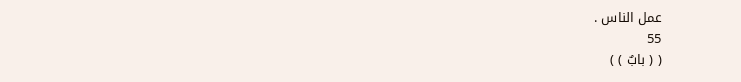عمل الناس .
55
( ( بابٌ ) )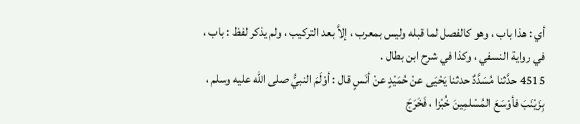أي : هذا باب ، وهو كالفصل لما قبله وليس بمعرب ، إلاَّ بعد التركيب ، ولم يذكر لفظ : باب ، في رواية النسفي ، وكذا في شرح ابن بطال .
4515 حدَّثنا مُسَدَّدٌ حدثنا يَحْيَى عنْ حُمَيْدٍ عنْ أنَسٍ قال : أوْلَمَ النبيُّ صلى الله عليه وسلم ، بِزَيْنَبَ فأوْسَعَ المُسْلمِينَ خُبْزا ، فَخَرَجَ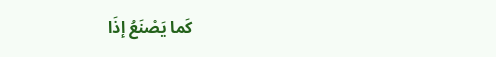كَما يَصْنَعُ إذَا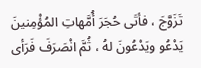تَزَوَّجَ ، فأتَى حُجَرَ أُمَّهاتِ المُؤْمِنينَ يَدْعُو ويَدْعُونَ لهُ ، ثُمَّ انْصَرَفَ فَرَأى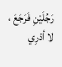رَجُلَيْنِ فَرَجَعَ ، لا أدْرِي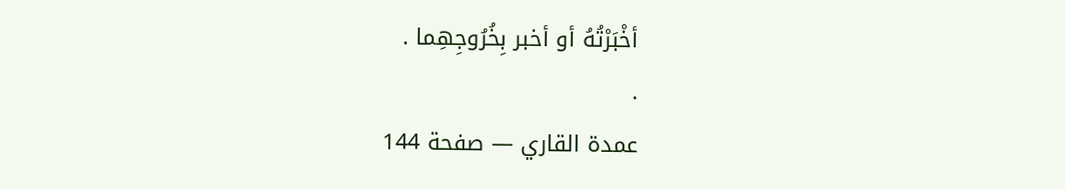أخْبَرْتُهُ أو أخبر بِخُرُوجِهِما .
.
عمدة القاري — صفحة 144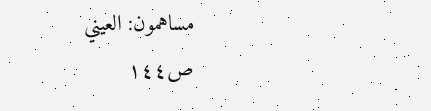مساهمون: العيني
ص١٤٤